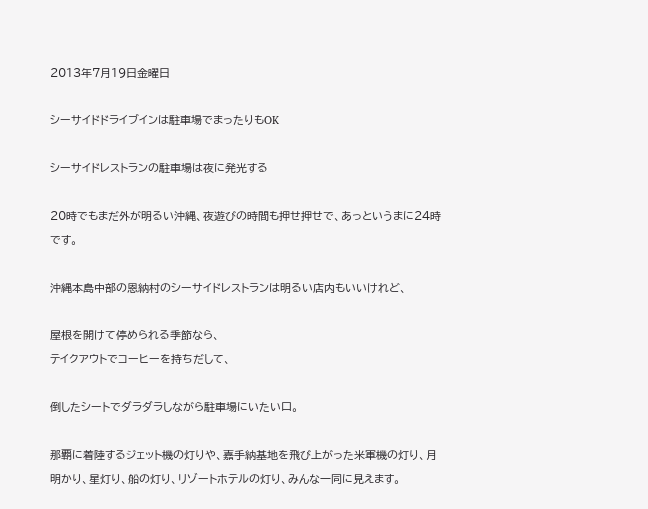2013年7月19日金曜日

シーサイドドライブインは駐車場でまったりもOK

シーサイドレストランの駐車場は夜に発光する

20時でもまだ外が明るい沖縄、夜遊びの時間も押せ押せで、あっというまに24時です。

沖縄本島中部の恩納村のシーサイドレストランは明るい店内もいいけれど、

屋根を開けて停められる季節なら、
テイクアウトでコーヒーを持ちだして、

倒したシートでダラダラしながら駐車場にいたい口。

那覇に着陸するジェット機の灯りや、嘉手納基地を飛び上がった米軍機の灯り、月明かり、星灯り、船の灯り、リゾートホテルの灯り、みんな一同に見えます。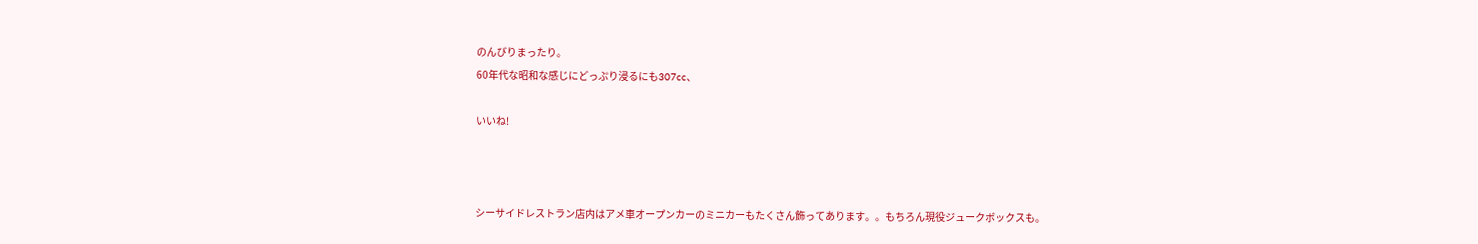のんびりまったり。
60年代な昭和な感じにどっぷり浸るにも307cc、

いいね!



シーサイドレストラン店内はアメ車オープンカーのミニカーもたくさん飾ってあります。。もちろん現役ジュークボックスも。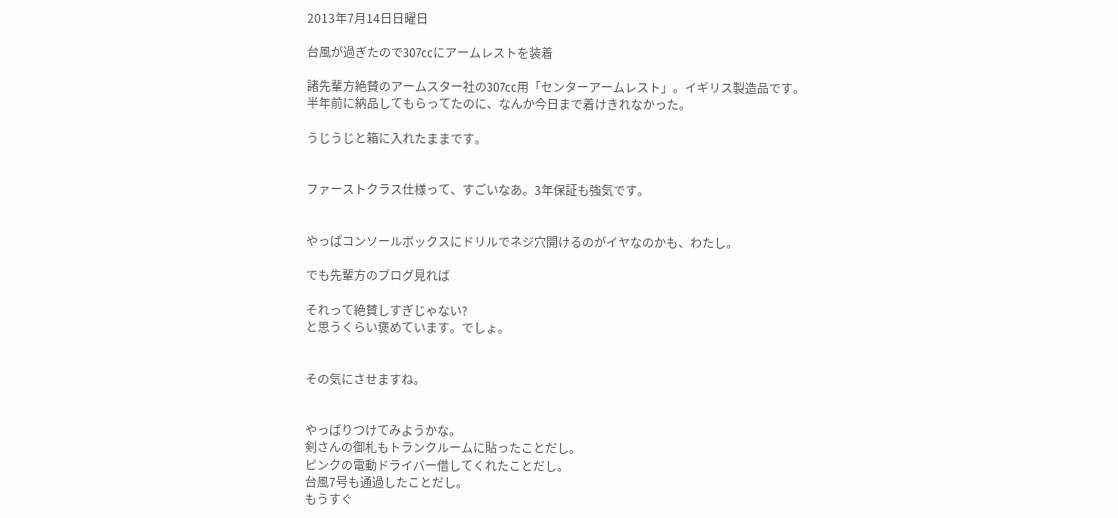2013年7月14日日曜日

台風が過ぎたので307ccにアームレストを装着

諸先輩方絶賛のアームスター社の307cc用「センターアームレスト」。イギリス製造品です。
半年前に納品してもらってたのに、なんか今日まで着けきれなかった。

うじうじと箱に入れたままです。


ファーストクラス仕様って、すごいなあ。3年保証も強気です。


やっぱコンソールボックスにドリルでネジ穴開けるのがイヤなのかも、わたし。

でも先輩方のブログ見れば

それって絶賛しすぎじゃない?
と思うくらい褒めています。でしょ。


その気にさせますね。


やっぱりつけてみようかな。
剣さんの御札もトランクルームに貼ったことだし。
ピンクの電動ドライバー借してくれたことだし。
台風7号も通過したことだし。
もうすぐ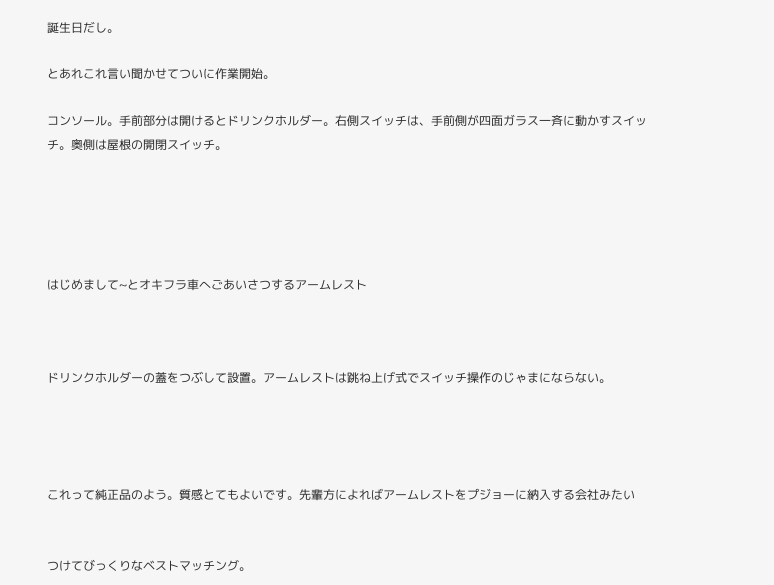誕生日だし。

とあれこれ言い聞かせてついに作業開始。

コンソール。手前部分は開けるとドリンクホルダー。右側スイッチは、手前側が四面ガラス一斉に動かすスイッチ。奥側は屋根の開閉スイッチ。





はじめまして~とオキフラ車へごあいさつするアームレスト



ドリンクホルダーの蓋をつぶして設置。アームレストは跳ね上げ式でスイッチ操作のじゃまにならない。




これって純正品のよう。質感とてもよいです。先輩方によればアームレストをプジョーに納入する会社みたい


つけてびっくりなベストマッチング。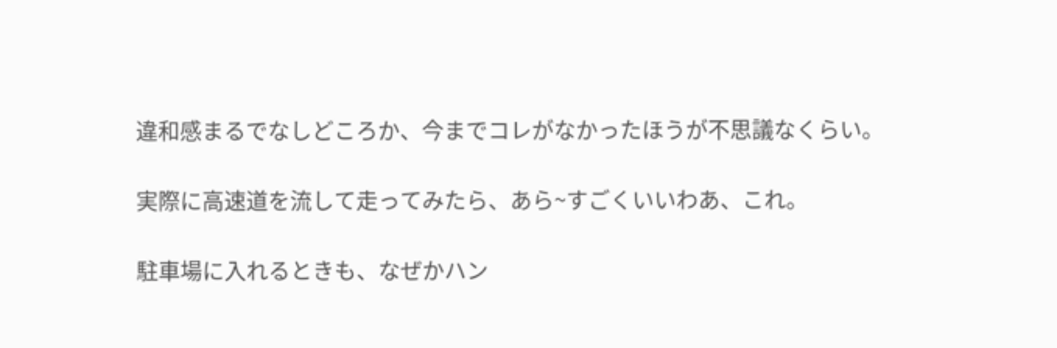違和感まるでなしどころか、今までコレがなかったほうが不思議なくらい。

実際に高速道を流して走ってみたら、あら~すごくいいわあ、これ。

駐車場に入れるときも、なぜかハン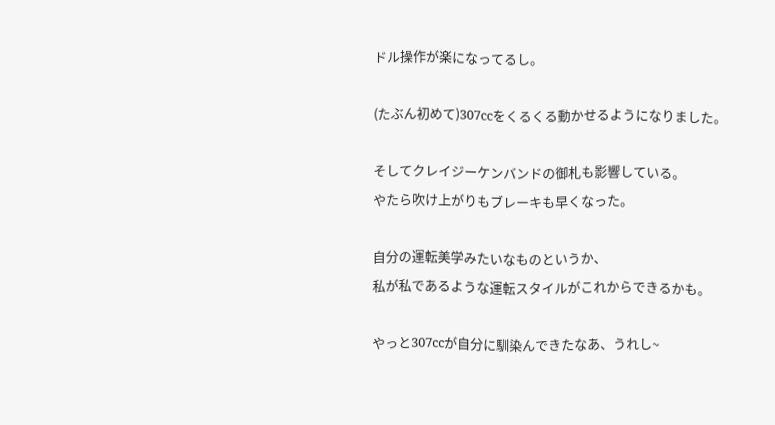ドル操作が楽になってるし。

(たぶん初めて)307ccをくるくる動かせるようになりました。

そしてクレイジーケンバンドの御札も影響している。
やたら吹け上がりもブレーキも早くなった。

自分の運転美学みたいなものというか、
私が私であるような運転スタイルがこれからできるかも。

やっと307ccが自分に馴染んできたなあ、うれし~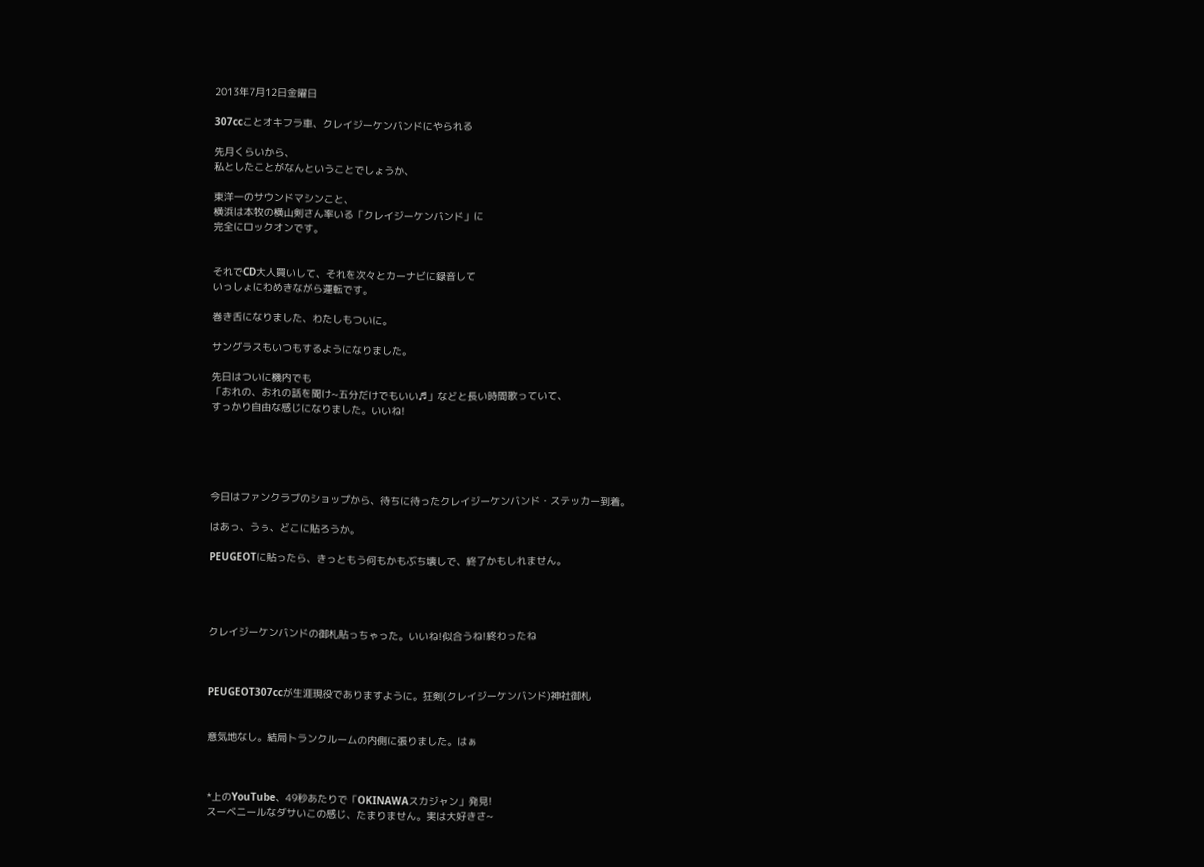2013年7月12日金曜日

307ccことオキフラ車、クレイジーケンバンドにやられる

先月くらいから、
私としたことがなんということでしょうか、

東洋一のサウンドマシンこと、
横浜は本牧の横山剣さん率いる「クレイジーケンバンド」に
完全にロックオンです。


それでCD大人買いして、それを次々とカーナビに録音して
いっしょにわめきながら運転です。

巻き舌になりました、わたしもついに。

サングラスもいつもするようになりました。

先日はついに機内でも
「おれの、おれの話を聞け~五分だけでもいい♬」などと長い時間歌っていて、
すっかり自由な感じになりました。いいね!





今日はファンクラブのショップから、待ちに待ったクレイジーケンバンド・ステッカー到着。

はあっ、うぅ、どこに貼ろうか。

PEUGEOTに貼ったら、きっともう何もかもぶち壊しで、終了かもしれません。




クレイジーケンバンドの御札貼っちゃった。いいね!似合うね!終わったね



PEUGEOT307ccが生涯現役でありますように。狂剣(クレイジーケンバンド)神社御札


意気地なし。結局トランクルームの内側に張りました。はぁ



*上のYouTube、49秒あたりで「OKINAWAスカジャン」発見!
スーベニールなダサいこの感じ、たまりません。実は大好きさ~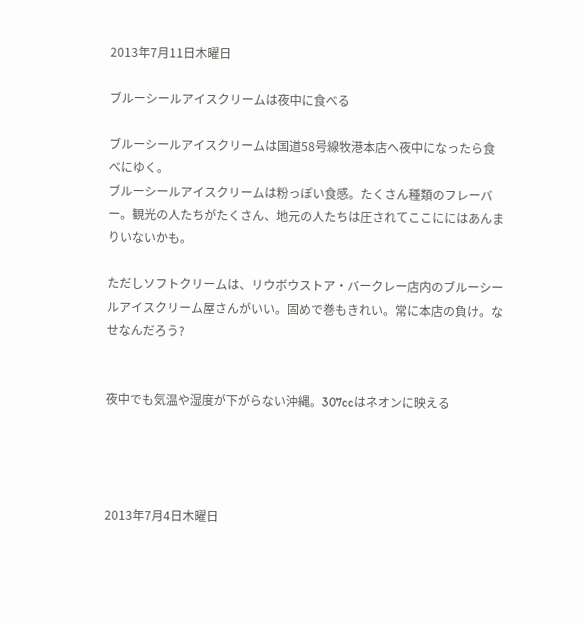2013年7月11日木曜日

ブルーシールアイスクリームは夜中に食べる

ブルーシールアイスクリームは国道58号線牧港本店へ夜中になったら食べにゆく。
ブルーシールアイスクリームは粉っぽい食感。たくさん種類のフレーバー。観光の人たちがたくさん、地元の人たちは圧されてここににはあんまりいないかも。

ただしソフトクリームは、リウボウストア・バークレー店内のブルーシールアイスクリーム屋さんがいい。固めで巻もきれい。常に本店の負け。なせなんだろう?


夜中でも気温や湿度が下がらない沖縄。307ccはネオンに映える




2013年7月4日木曜日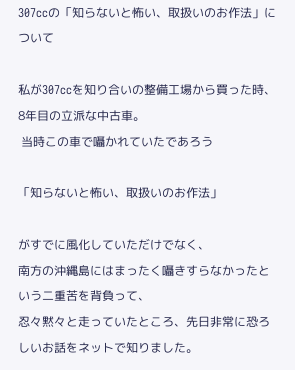307ccの「知らないと怖い、取扱いのお作法」について

私が307ccを知り合いの整備工場から買った時、8年目の立派な中古車。
 当時この車で囁かれていたであろう

「知らないと怖い、取扱いのお作法」

がすでに風化していただけでなく、
南方の沖縄島にはまったく囁きすらなかったという二重苦を背負って、
忍々黙々と走っていたところ、先日非常に恐ろしいお話をネットで知りました。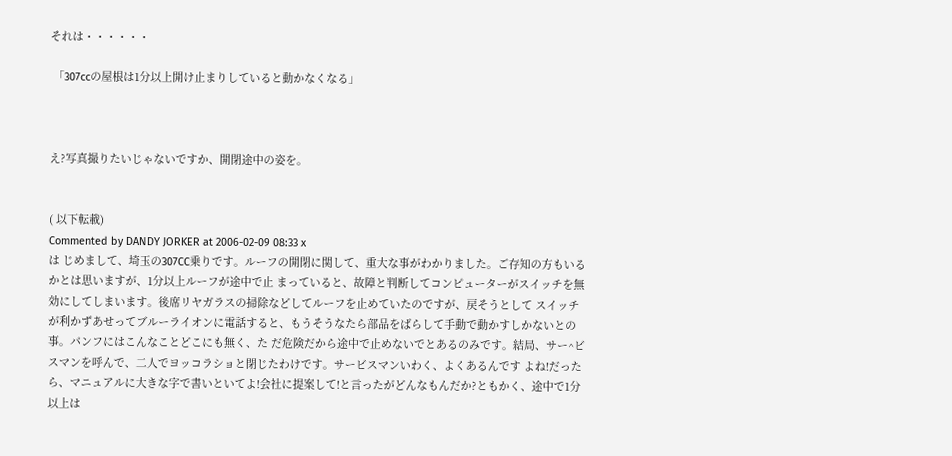それは・・・・・・

 「307ccの屋根は1分以上開け止まりしていると動かなくなる」



え?写真撮りたいじゃないですか、開閉途中の姿を。


( 以下転載)
Commented by DANDY JORKER at 2006-02-09 08:33 x
は じめまして、埼玉の307CC乗りです。ルーフの開閉に関して、重大な事がわかりました。ご存知の方もいるかとは思いますが、1分以上ルーフが途中で止 まっていると、故障と判断してコンピューターがスイッチを無効にしてしまいます。後席リヤガラスの掃除などしてルーフを止めていたのですが、戻そうとして スイッチが利かずあせってブルーライオンに電話すると、もうそうなたら部品をばらして手動で動かすしかないとの事。パンフにはこんなことどこにも無く、た だ危険だから途中で止めないでとあるのみです。結局、サー^ビスマンを呼んで、二人でヨッコラショと閉じたわけです。サービスマンいわく、よくあるんです よね!だったら、マニュアルに大きな字で書いといてよ!会社に提案して!と言ったがどんなもんだか?ともかく、途中で1分以上は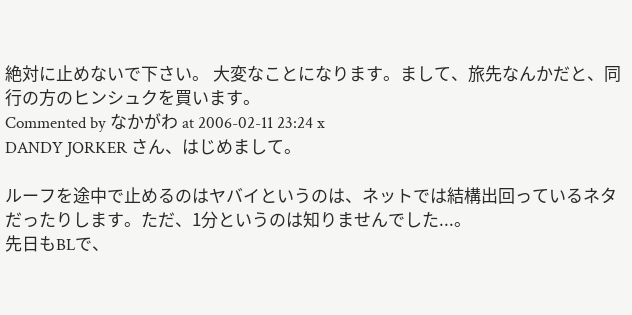絶対に止めないで下さい。 大変なことになります。まして、旅先なんかだと、同行の方のヒンシュクを買います。
Commented by なかがわ at 2006-02-11 23:24 x
DANDY JORKER さん、はじめまして。

ルーフを途中で止めるのはヤバイというのは、ネットでは結構出回っているネタだったりします。ただ、1分というのは知りませんでした...。
先日もBLで、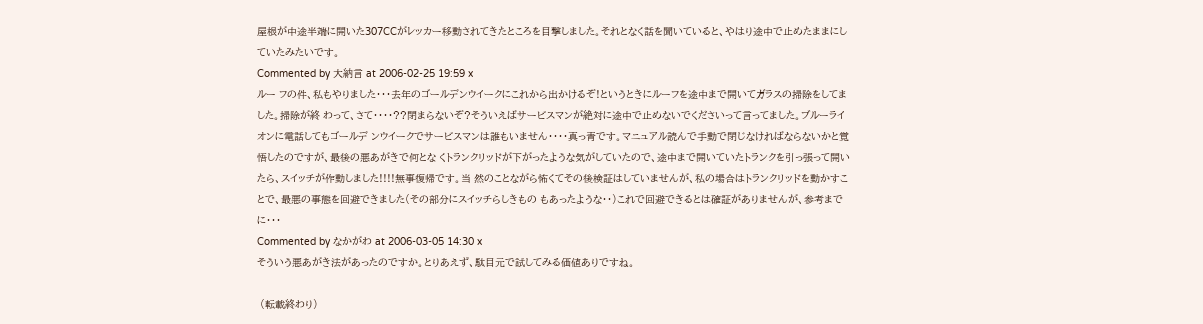屋根が中途半端に開いた307CCがレッカー移動されてきたところを目撃しました。それとなく話を聞いていると、やはり途中で止めたままにしていたみたいです。
Commented by 大納言 at 2006-02-25 19:59 x
ルー フの件、私もやりました・・・去年のゴールデンウイークにこれから出かけるぞ!というときにルーフを途中まで開いてガラスの掃除をしてました。掃除が終 わって、さて・・・・??閉まらないぞ?そういえばサービスマンが絶対に途中で止めないでくださいって言ってました。ブルーライオンに電話してもゴールデ ンウイークでサービスマンは誰もいません・・・・真っ青です。マニュアル読んで手動で閉じなければならないかと覚悟したのですが、最後の悪あがきで何とな くトランクリッドが下がったような気がしていたので、途中まで開いていたトランクを引っ張って開いたら、スイッチが作動しました!!!!無事復帰です。当 然のことながら怖くてその後検証はしていませんが、私の場合はトランクリッドを動かすことで、最悪の事態を回避できました(その部分にスイッチらしきもの もあったような・・)これで回避できるとは確証がありませんが、参考までに・・・
Commented by なかがわ at 2006-03-05 14:30 x
そういう悪あがき法があったのですか。とりあえず、駄目元で試してみる価値ありですね。

 (転載終わり)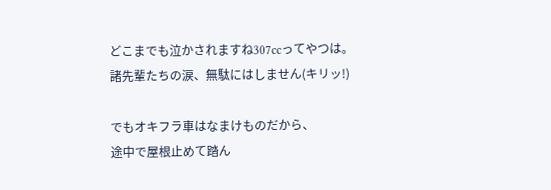どこまでも泣かされますね307ccってやつは。
諸先輩たちの涙、無駄にはしません(キリッ!)

でもオキフラ車はなまけものだから、
途中で屋根止めて踏ん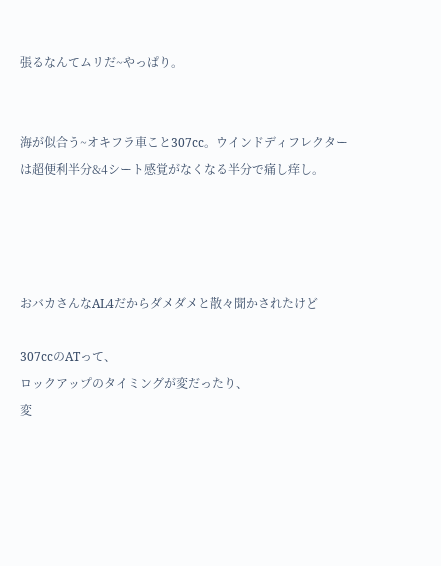張るなんてムリだ~やっぱり。


海が似合う~オキフラ車こと307cc。ウインドディフレクターは超便利半分&4シート感覚がなくなる半分で痛し痒し。




おバカさんなAL4だからダメダメと散々聞かされたけど

307ccのATって、
ロックアップのタイミングが変だったり、
変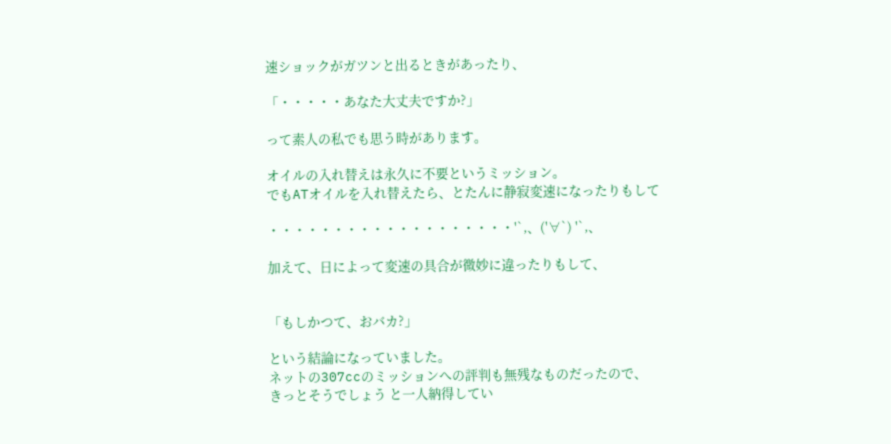速ショックがガツンと出るときがあったり、

「・・・・・あなた大丈夫ですか?」

って素人の私でも思う時があります。

オイルの入れ替えは永久に不要というミッション。
でもATオイルを入れ替えたら、とたんに静寂変速になったりもして

・・・・・・・・・・・・・・・・・・・'`,、('∀`) '`,、

加えて、日によって変速の具合が微妙に違ったりもして、


「もしかつて、おバカ?」

という結論になっていました。
ネットの307ccのミッションへの評判も無残なものだったので、
きっとそうでしょう と一人納得してい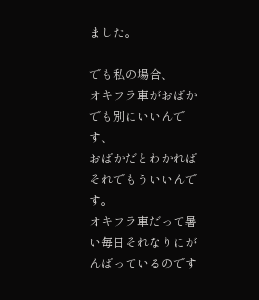ました。

でも私の場合、
オキフラ車がおばかでも別にいいんです、
おばかだとわかればそれでもういいんです。
オキフラ車だって暑い毎日それなりにがんばっているのです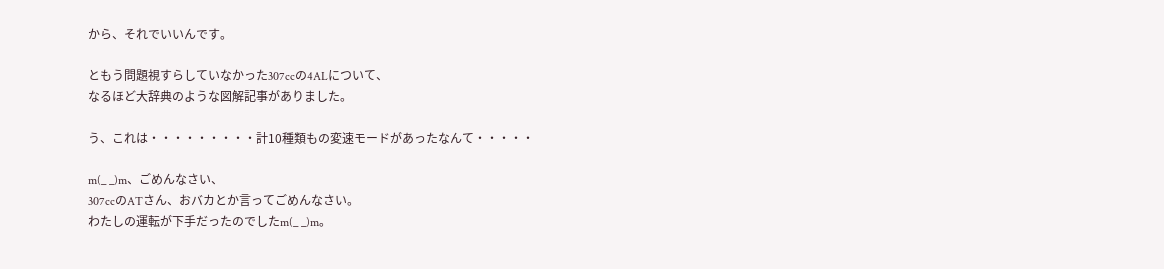から、それでいいんです。

ともう問題視すらしていなかった307ccの4ALについて、
なるほど大辞典のような図解記事がありました。

う、これは・・・・・・・・・計10種類もの変速モードがあったなんて・・・・・

m(_ _)m、ごめんなさい、
307ccのATさん、おバカとか言ってごめんなさい。
わたしの運転が下手だったのでしたm(_ _)m。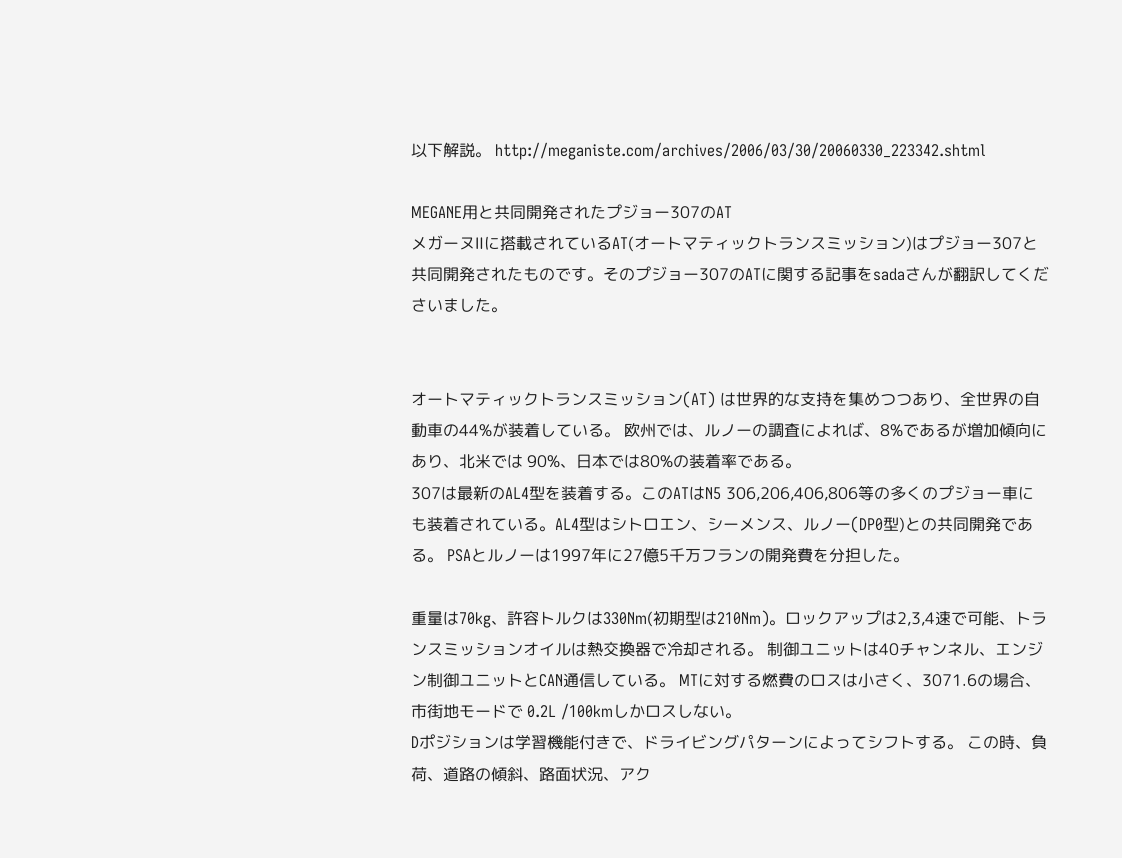以下解説。 http://meganiste.com/archives/2006/03/30/20060330_223342.shtml

MEGANE用と共同開発されたプジョー307のAT
メガーヌⅡに搭載されているAT(オートマティックトランスミッション)はプジョー307と共同開発されたものです。そのプジョー307のATに関する記事をsadaさんが翻訳してくださいました。


オートマティックトランスミッション(AT) は世界的な支持を集めつつあり、全世界の自動車の44%が装着している。 欧州では、ルノーの調査によれば、8%であるが増加傾向にあり、北米では 90%、日本では80%の装着率である。
307は最新のAL4型を装着する。このATはN5 306,206,406,806等の多くのプジョー車にも装着されている。AL4型はシトロエン、シーメンス、ルノー(DP0型)との共同開発である。 PSAとルノーは1997年に27億5千万フランの開発費を分担した。

重量は70kg、許容トルクは330Nm(初期型は210Nm)。ロックアップは2,3,4速で可能、トランスミッションオイルは熱交換器で冷却される。 制御ユニットは40チャンネル、エンジン制御ユニットとCAN通信している。 MTに対する燃費のロスは小さく、3071.6の場合、市街地モードで 0.2L /100kmしかロスしない。
Dポジションは学習機能付きで、ドライビングパターンによってシフトする。 この時、負荷、道路の傾斜、路面状況、アク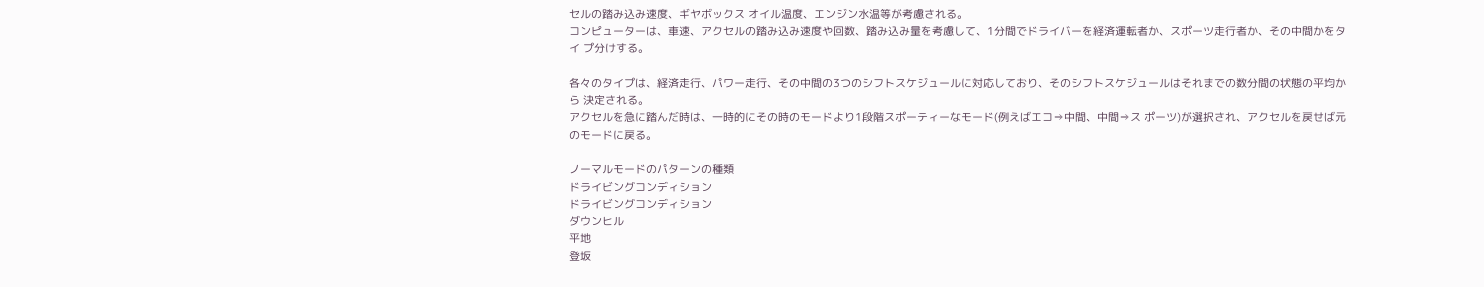セルの踏み込み速度、ギヤボックス オイル温度、エンジン水温等が考慮される。
コンピューターは、車速、アクセルの踏み込み速度や回数、踏み込み量を考慮して、1分間でドライバーを経済運転者か、スポーツ走行者か、その中間かをタイ プ分けする。

各々のタイプは、経済走行、パワー走行、その中間の3つのシフトスケジュールに対応しており、そのシフトスケジュールはそれまでの数分間の状態の平均から 決定される。
アクセルを急に踏んだ時は、一時的にその時のモードより1段階スポーティーなモード(例えばエコ⇒中間、中間⇒ス ポーツ)が選択され、アクセルを戻せば元のモードに戻る。

ノーマルモードのパターンの種類
ドライビングコンディション
ドライビングコンディション
ダウンヒル
平地
登坂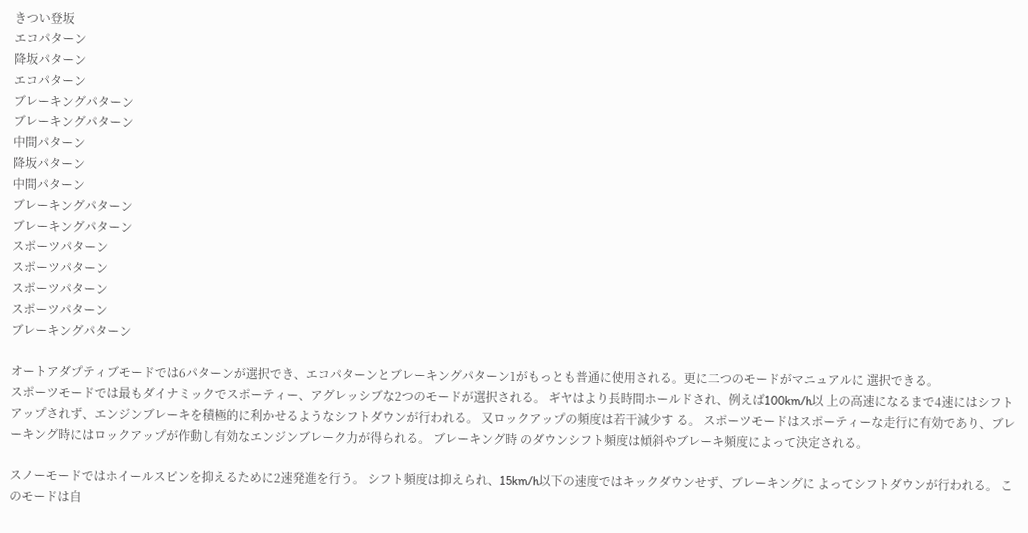きつい登坂
エコパターン
降坂パターン
エコパターン
ブレーキングパターン
ブレーキングパターン
中間パターン
降坂パターン
中間パターン
ブレーキングパターン
ブレーキングパターン
スポーツパターン
スポーツパターン
スポーツパターン
スポーツパターン
ブレーキングパターン

オートアダプティブモードでは6パターンが選択でき、エコパターンとブレーキングパターン1がもっとも普通に使用される。更に二つのモードがマニュアルに 選択できる。
スポーツモードでは最もダイナミックでスポーティー、アグレッシブな2つのモードが選択される。 ギヤはより長時間ホールドされ、例えば100km/h以 上の高速になるまで4速にはシフトアップされず、エンジンブレーキを積極的に利かせるようなシフトダウンが行われる。 又ロックアップの頻度は若干減少す る。 スポーツモードはスポーティーな走行に有効であり、ブレーキング時にはロックアップが作動し有効なエンジンブレーク力が得られる。 ブレーキング時 のダウンシフト頻度は傾斜やブレーキ頻度によって決定される。

スノーモードではホイールスピンを抑えるために2速発進を行う。 シフト頻度は抑えられ、15km/h以下の速度ではキックダウンせず、ブレーキングに よってシフトダウンが行われる。 このモードは自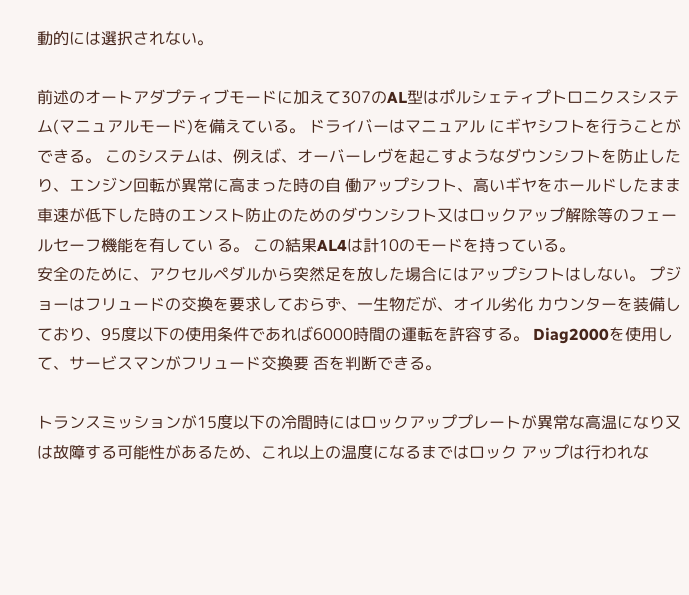動的には選択されない。

前述のオートアダプティブモードに加えて307のAL型はポルシェティプトロニクスシステム(マニュアルモード)を備えている。 ドライバーはマニュアル にギヤシフトを行うことができる。 このシステムは、例えば、オーバーレヴを起こすようなダウンシフトを防止したり、エンジン回転が異常に高まった時の自 働アップシフト、高いギヤをホールドしたまま車速が低下した時のエンスト防止のためのダウンシフト又はロックアップ解除等のフェールセーフ機能を有してい る。 この結果AL4は計10のモードを持っている。
安全のために、アクセルペダルから突然足を放した場合にはアップシフトはしない。 プジョーはフリュードの交換を要求しておらず、一生物だが、オイル劣化 カウンターを装備しており、95度以下の使用条件であれば6000時間の運転を許容する。 Diag2000を使用して、サービスマンがフリュード交換要 否を判断できる。

トランスミッションが15度以下の冷間時にはロックアッププレートが異常な高温になり又は故障する可能性があるため、これ以上の温度になるまではロック アップは行われな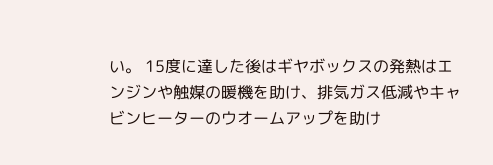い。 15度に達した後はギヤボックスの発熱はエンジンや触媒の暖機を助け、排気ガス低減やキャビンヒーターのウオームアップを助け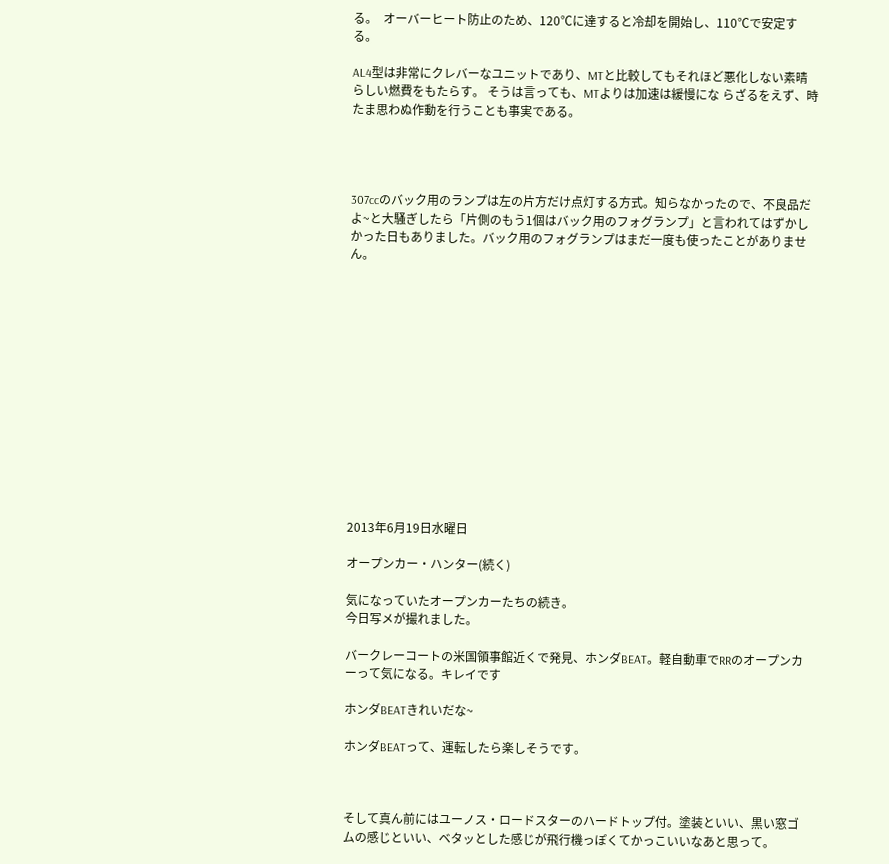る。  オーバーヒート防止のため、120℃に達すると冷却を開始し、110℃で安定する。

AL4型は非常にクレバーなユニットであり、MTと比較してもそれほど悪化しない素晴らしい燃費をもたらす。 そうは言っても、MTよりは加速は緩慢にな らざるをえず、時たま思わぬ作動を行うことも事実である。




307ccのバック用のランプは左の片方だけ点灯する方式。知らなかったので、不良品だよ~と大騒ぎしたら「片側のもう1個はバック用のフォグランプ」と言われてはずかしかった日もありました。バック用のフォグランプはまだ一度も使ったことがありません。














2013年6月19日水曜日

オープンカー・ハンター(続く)

気になっていたオープンカーたちの続き。
今日写メが撮れました。

バークレーコートの米国領事館近くで発見、ホンダBEAT。軽自動車でRRのオープンカーって気になる。キレイです

ホンダBEATきれいだな~

ホンダBEATって、運転したら楽しそうです。



そして真ん前にはユーノス・ロードスターのハードトップ付。塗装といい、黒い窓ゴムの感じといい、ベタッとした感じが飛行機っぽくてかっこいいなあと思って。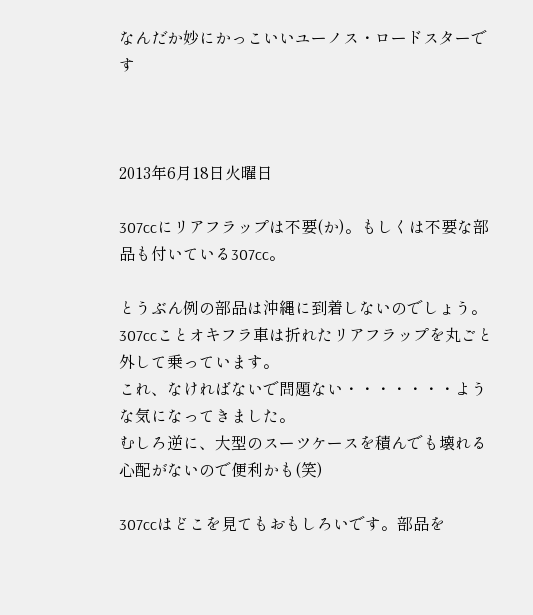なんだか妙にかっこいいユーノス・ロードスターです



2013年6月18日火曜日

307ccにリアフラップは不要(か)。もしくは不要な部品も付いている307cc。

とうぶん例の部品は沖縄に到着しないのでしょう。
307ccことオキフラ車は折れたリアフラップを丸ごと外して乗っています。
これ、なければないで問題ない・・・・・・・ような気になってきました。
むしろ逆に、大型のスーツケースを積んでも壊れる心配がないので便利かも(笑)

307ccはどこを見てもおもしろいです。部品を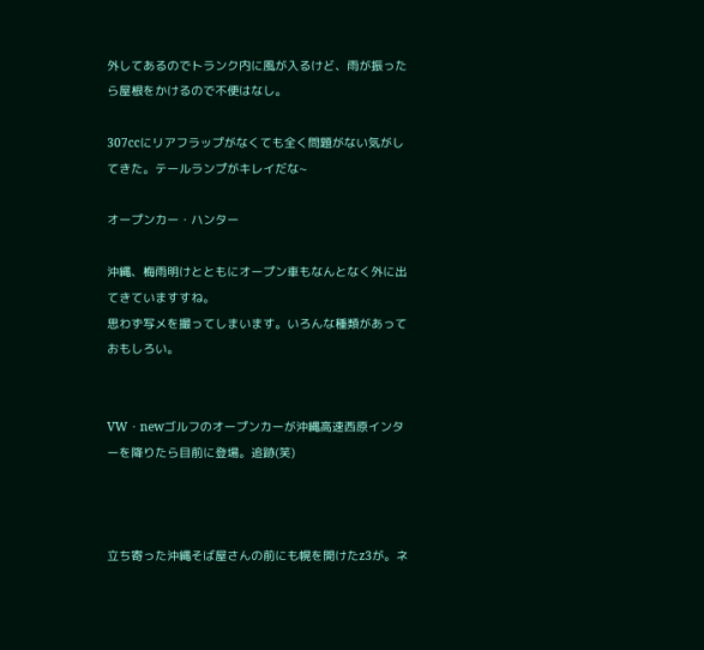外してあるのでトランク内に風が入るけど、雨が振ったら屋根をかけるので不便はなし。

307ccにリアフラップがなくても全く問題がない気がしてきた。テールランプがキレイだな~

オープンカー・ハンター

沖縄、梅雨明けとともにオープン車もなんとなく外に出てきていますすね。
思わず写メを撮ってしまいます。いろんな種類があっておもしろい。


VW・newゴルフのオープンカーが沖縄高速西原インターを降りたら目前に登場。追跡(笑)



立ち寄った沖縄そば屋さんの前にも幌を開けたz3が。ネ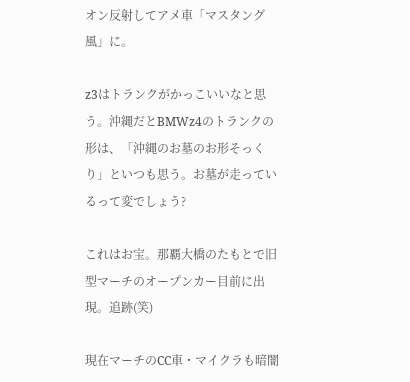オン反射してアメ車「マスタング風」に。

z3はトランクがかっこいいなと思う。沖縄だとBMWz4のトランクの形は、「沖縄のお墓のお形そっくり」といつも思う。お墓が走っているって変でしょう?

これはお宝。那覇大橋のたもとで旧型マーチのオープンカー目前に出現。追跡(笑)

現在マーチのCC車・マイクラも暗闇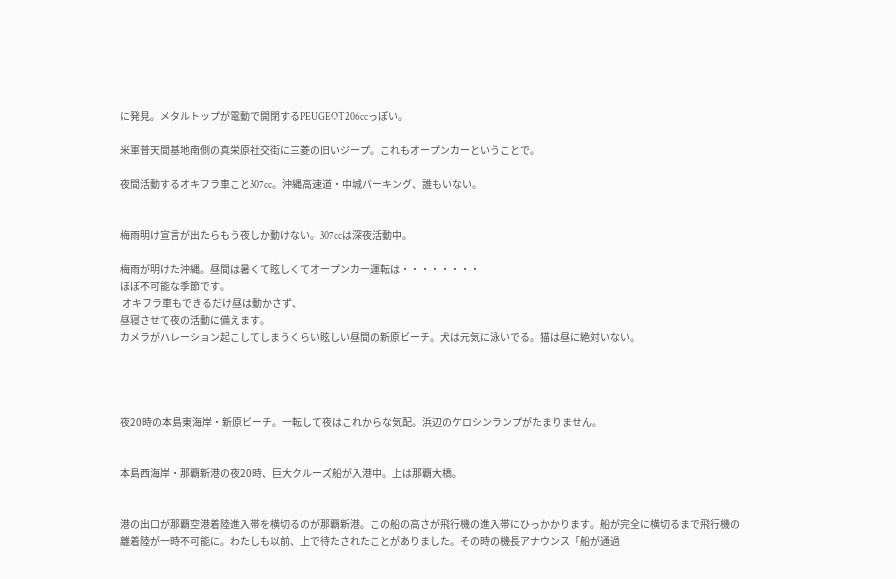に発見。メタルトップが電動で開閉するPEUGEOT206ccっぽい。

米軍普天間基地南側の真栄原社交街に三菱の旧いジープ。これもオープンカーということで。

夜間活動するオキフラ車こと307cc。沖縄高速道・中城パーキング、誰もいない。


梅雨明け宣言が出たらもう夜しか動けない。307ccは深夜活動中。

梅雨が明けた沖縄。昼間は暑くて眩しくてオープンカー運転は・・・・・・・・
ほぼ不可能な季節です。
 オキフラ車もできるだけ昼は動かさず、
昼寝させて夜の活動に備えます。
カメラがハレーション起こしてしまうくらい眩しい昼間の新原ビーチ。犬は元気に泳いでる。猫は昼に絶対いない。




夜20時の本島東海岸・新原ビーチ。一転して夜はこれからな気配。浜辺のケロシンランプがたまりません。


本島西海岸・那覇新港の夜20時、巨大クルーズ船が入港中。上は那覇大橋。


港の出口が那覇空港着陸進入帯を横切るのが那覇新港。この船の高さが飛行機の進入帯にひっかかります。船が完全に横切るまで飛行機の離着陸が一時不可能に。わたしも以前、上で待たされたことがありました。その時の機長アナウンス「船が通過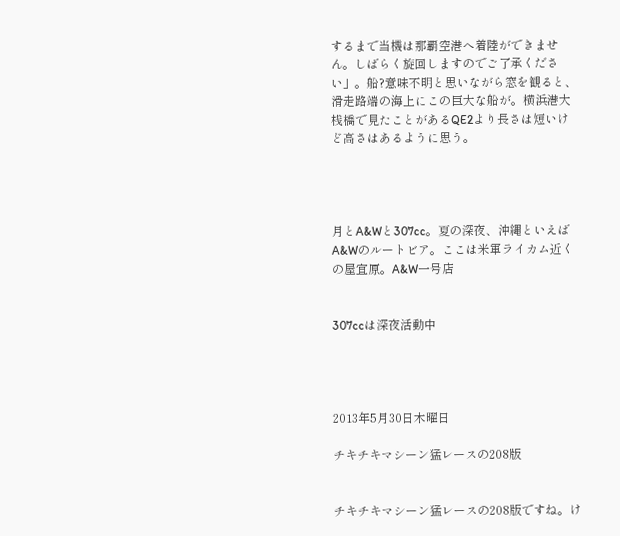するまで当機は那覇空港へ着陸ができません。しばらく旋回しますのでご了承ください」。船?意味不明と思いながら窓を観ると、滑走路端の海上にこの巨大な船が。横浜港大桟橋で見たことがあるQE2より長さは短いけど高さはあるように思う。




月とA&Wと307cc。夏の深夜、沖縄といえばA&Wのルートビア。ここは米軍ライカム近くの屋宜原。A&W一号店


307ccは深夜活動中




2013年5月30日木曜日

チキチキマシーン猛レースの208版


チキチキマシーン猛レースの208版ですね。け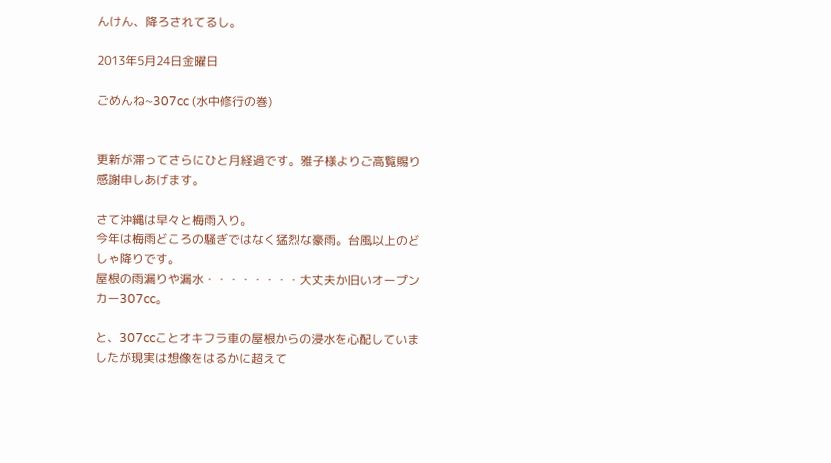んけん、降ろされてるし。

2013年5月24日金曜日

ごめんね~307cc (水中修行の巻)


更新が滞ってさらにひと月経過です。雅子様よりご高覧賜り感謝申しあげます。

さて沖縄は早々と梅雨入り。
今年は梅雨どころの騒ぎではなく猛烈な豪雨。台風以上のどしゃ降りです。
屋根の雨漏りや漏水・・・・・・・・大丈夫か旧いオープンカー307cc。

と、307ccことオキフラ車の屋根からの浸水を心配していましたが現実は想像をはるかに超えて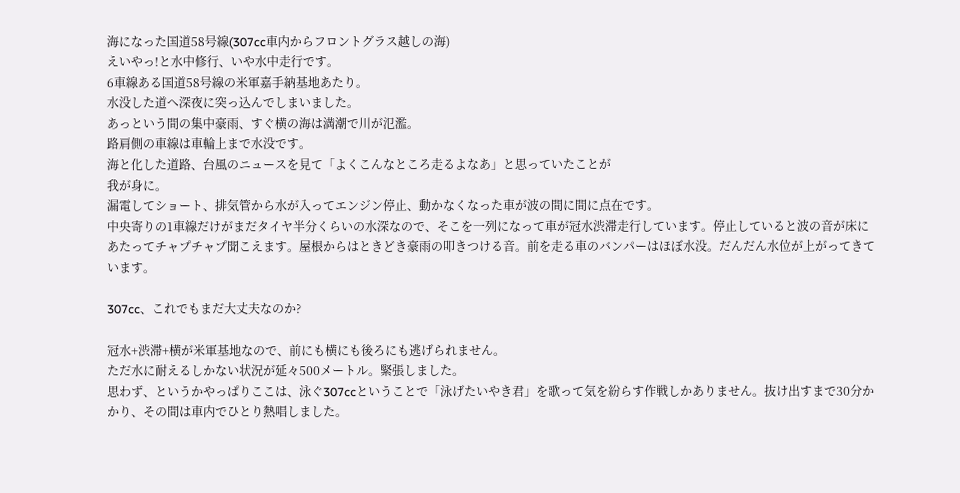海になった国道58号線(307cc車内からフロントグラス越しの海)
えいやっ!と水中修行、いや水中走行です。
6車線ある国道58号線の米軍嘉手納基地あたり。
水没した道へ深夜に突っ込んでしまいました。
あっという間の集中豪雨、すぐ横の海は満潮で川が氾濫。
路肩側の車線は車輪上まで水没です。
海と化した道路、台風のニュースを見て「よくこんなところ走るよなあ」と思っていたことが
我が身に。
漏電してショート、排気管から水が入ってエンジン停止、動かなくなった車が波の間に間に点在です。
中央寄りの1車線だけがまだタイヤ半分くらいの水深なので、そこを一列になって車が冠水渋滞走行しています。停止していると波の音が床にあたってチャプチャプ聞こえます。屋根からはときどき豪雨の叩きつける音。前を走る車のバンパーはほぼ水没。だんだん水位が上がってきています。

307cc、これでもまだ大丈夫なのか?

冠水+渋滞+横が米軍基地なので、前にも横にも後ろにも逃げられません。
ただ水に耐えるしかない状況が延々500メートル。緊張しました。
思わず、というかやっぱりここは、泳ぐ307ccということで「泳げたいやき君」を歌って気を紛らす作戦しかありません。抜け出すまで30分かかり、その間は車内でひとり熱唱しました。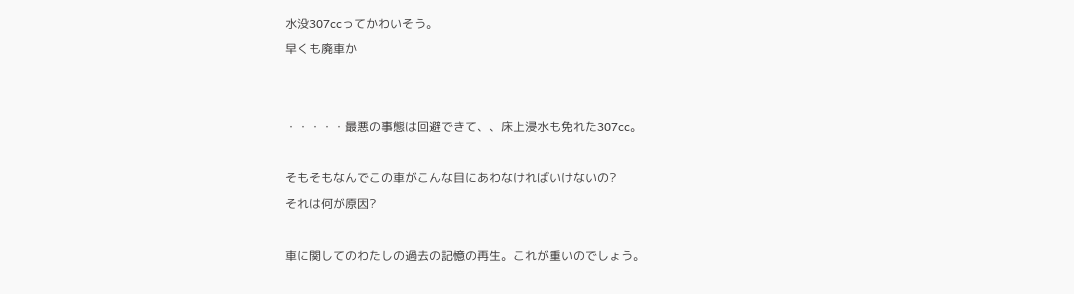水没307ccってかわいそう。
早くも廃車か


・・・・・最悪の事態は回避できて、、床上浸水も免れた307cc。

そもそもなんでこの車がこんな目にあわなければいけないの?
それは何が原因?

車に関してのわたしの過去の記憶の再生。これが重いのでしょう。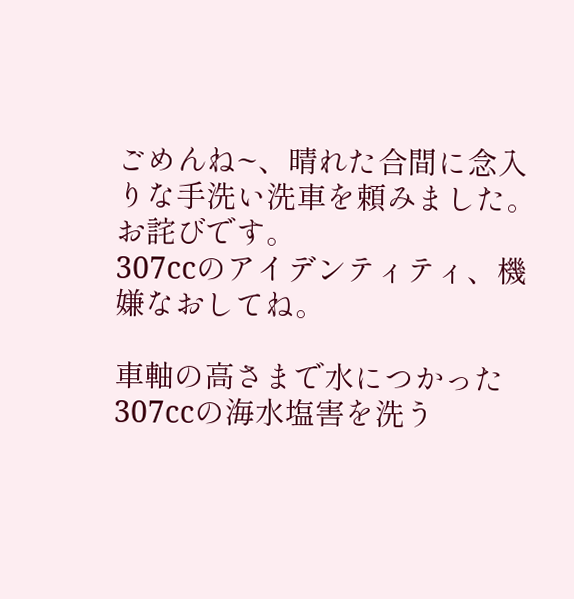ごめんね~、晴れた合間に念入りな手洗い洗車を頼みました。
お詫びです。
307ccのアイデンティティ、機嫌なおしてね。

車軸の高さまで水につかった307ccの海水塩害を洗う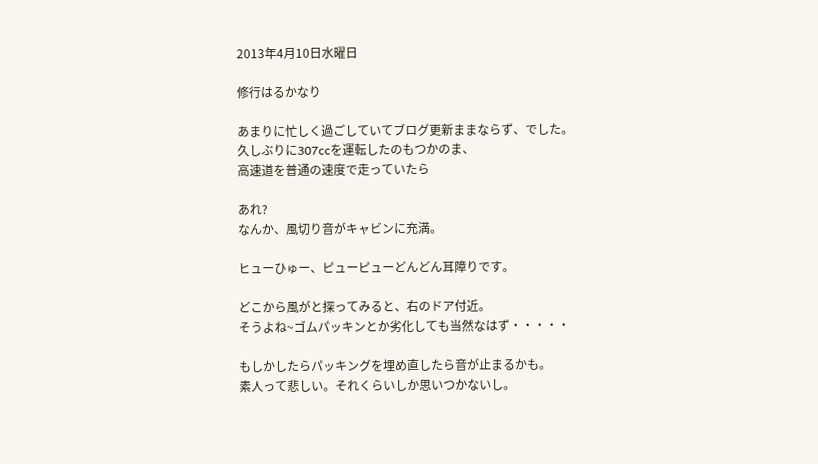2013年4月10日水曜日

修行はるかなり

あまりに忙しく過ごしていてブログ更新ままならず、でした。
久しぶりに307ccを運転したのもつかのま、
高速道を普通の速度で走っていたら

あれ?
なんか、風切り音がキャビンに充満。

ヒューひゅー、ピューピューどんどん耳障りです。

どこから風がと探ってみると、右のドア付近。
そうよね~ゴムパッキンとか劣化しても当然なはず・・・・・

もしかしたらパッキングを埋め直したら音が止まるかも。
素人って悲しい。それくらいしか思いつかないし。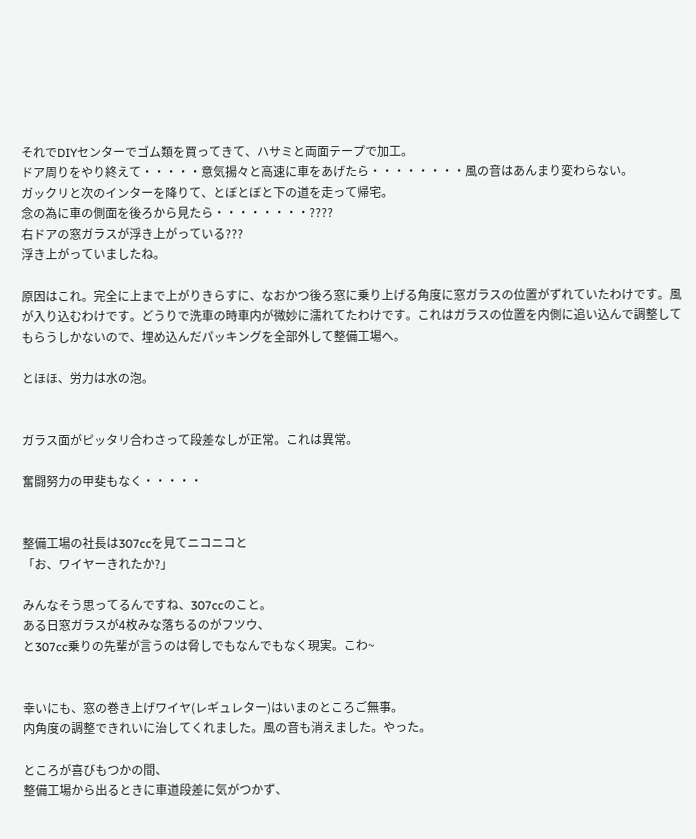それでDIYセンターでゴム類を買ってきて、ハサミと両面テープで加工。
ドア周りをやり終えて・・・・・意気揚々と高速に車をあげたら・・・・・・・・風の音はあんまり変わらない。
ガックリと次のインターを降りて、とぼとぼと下の道を走って帰宅。
念の為に車の側面を後ろから見たら・・・・・・・・????
右ドアの窓ガラスが浮き上がっている???
浮き上がっていましたね。

原因はこれ。完全に上まで上がりきらすに、なおかつ後ろ窓に乗り上げる角度に窓ガラスの位置がずれていたわけです。風が入り込むわけです。どうりで洗車の時車内が微妙に濡れてたわけです。これはガラスの位置を内側に追い込んで調整してもらうしかないので、埋め込んだパッキングを全部外して整備工場へ。

とほほ、労力は水の泡。


ガラス面がピッタリ合わさって段差なしが正常。これは異常。

奮闘努力の甲斐もなく・・・・・


整備工場の社長は307ccを見てニコニコと
「お、ワイヤーきれたか?」

みんなそう思ってるんですね、307ccのこと。
ある日窓ガラスが4枚みな落ちるのがフツウ、
と307cc乗りの先輩が言うのは脅しでもなんでもなく現実。こわ~


幸いにも、窓の巻き上げワイヤ(レギュレター)はいまのところご無事。
内角度の調整できれいに治してくれました。風の音も消えました。やった。

ところが喜びもつかの間、
整備工場から出るときに車道段差に気がつかず、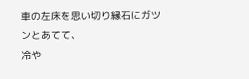車の左床を思い切り縁石にガツンとあてて、
冷や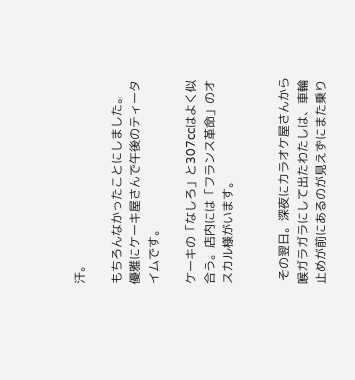汗。

もちろんなかったことにしました。
優雅にケーキ屋さんで午後のティータイムです。

ケーキの「なしろ」と307ccはよく似合う。店内には「フランス革命」のオスカル様がいます。


 その翌日。深夜にカラオケ屋さんから喉ガラガラにして出たわたしは、車輪止めが前にあるのが見えずにまた乗り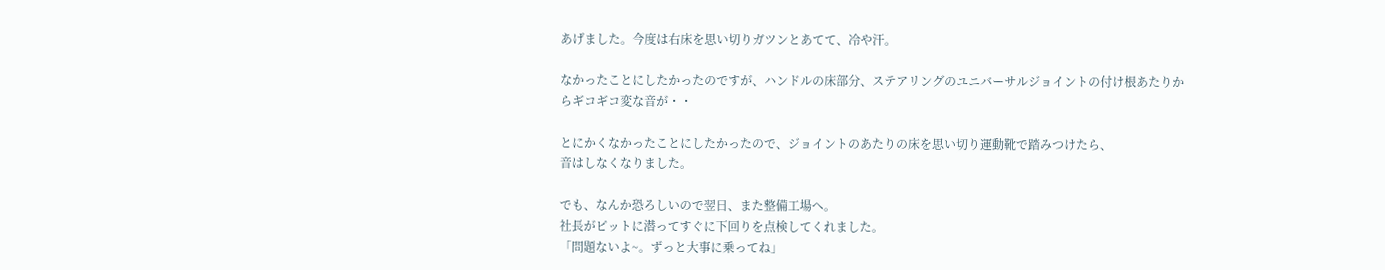あげました。今度は右床を思い切りガツンとあてて、冷や汗。

なかったことにしたかったのですが、ハンドルの床部分、ステアリングのユニバーサルジョイントの付け根あたりからギコギコ変な音が・・

とにかくなかったことにしたかったので、ジョイントのあたりの床を思い切り運動靴で踏みつけたら、
音はしなくなりました。

でも、なんか恐ろしいので翌日、また整備工場へ。
社長がピットに潜ってすぐに下回りを点検してくれました。
「問題ないよ~。ずっと大事に乗ってね」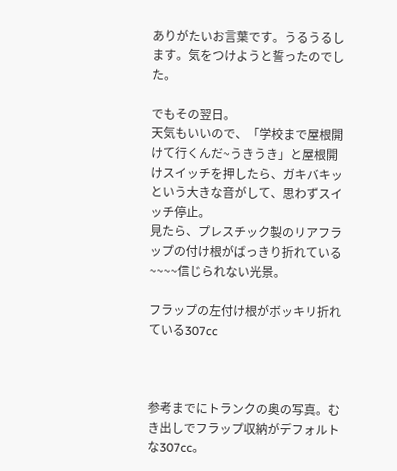ありがたいお言葉です。うるうるします。気をつけようと誓ったのでした。

でもその翌日。
天気もいいので、「学校まで屋根開けて行くんだ~うきうき」と屋根開けスイッチを押したら、ガキバキッという大きな音がして、思わずスイッチ停止。
見たら、プレスチック製のリアフラップの付け根がばっきり折れている~~~~信じられない光景。

フラップの左付け根がボッキリ折れている307cc



参考までにトランクの奥の写真。むき出しでフラップ収納がデフォルトな307cc。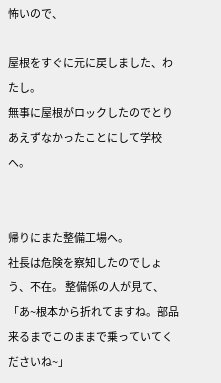怖いので、

屋根をすぐに元に戻しました、わたし。
無事に屋根がロックしたのでとりあえずなかったことにして学校へ。


帰りにまた整備工場へ。
社長は危険を察知したのでしょう、不在。 整備係の人が見て、
「あ~根本から折れてますね。部品来るまでこのままで乗っていてくださいね~」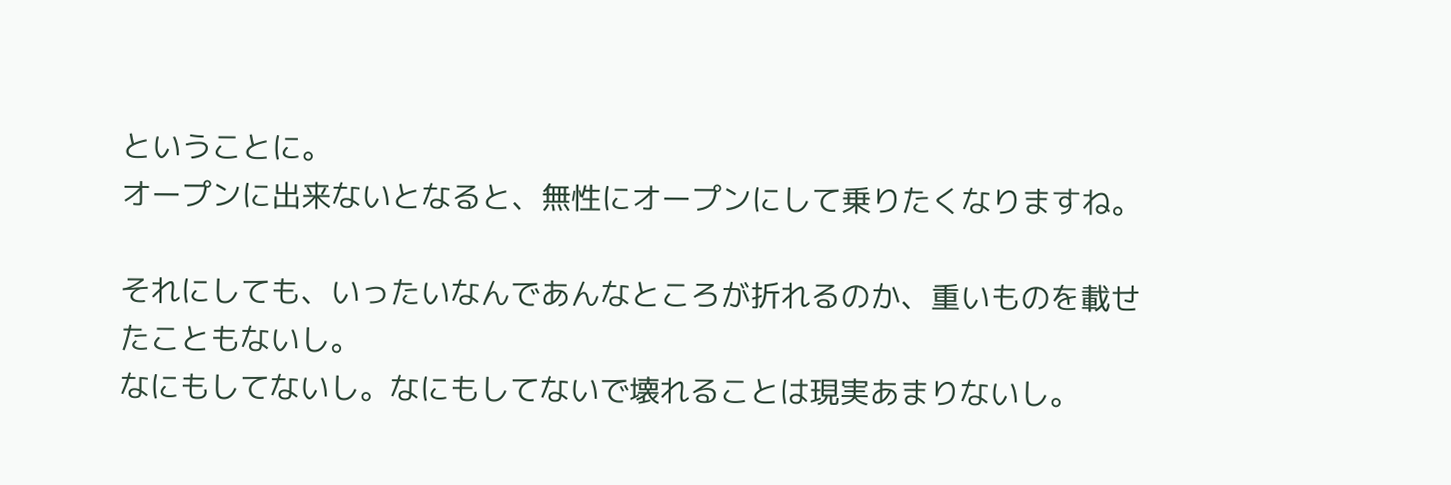ということに。
オープンに出来ないとなると、無性にオープンにして乗りたくなりますね。

それにしても、いったいなんであんなところが折れるのか、重いものを載せたこともないし。
なにもしてないし。なにもしてないで壊れることは現実あまりないし。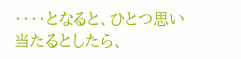・・・・となると、ひとつ思い当たるとしたら、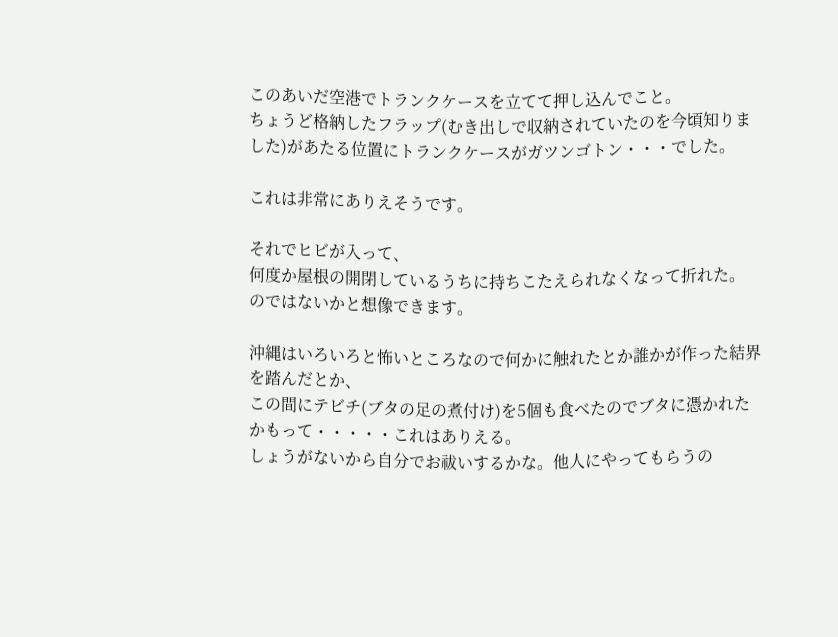このあいだ空港でトランクケースを立てて押し込んでこと。
ちょうど格納したフラップ(むき出しで収納されていたのを今頃知りました)があたる位置にトランクケースがガツンゴトン・・・でした。

これは非常にありえそうです。

それでヒビが入って、
何度か屋根の開閉しているうちに持ちこたえられなくなって折れた。
のではないかと想像できます。

沖縄はいろいろと怖いところなので何かに触れたとか誰かが作った結界を踏んだとか、
この間にテビチ(ブタの足の煮付け)を5個も食べたのでブタに憑かれたかもって・・・・・これはありえる。
しょうがないから自分でお祓いするかな。他人にやってもらうの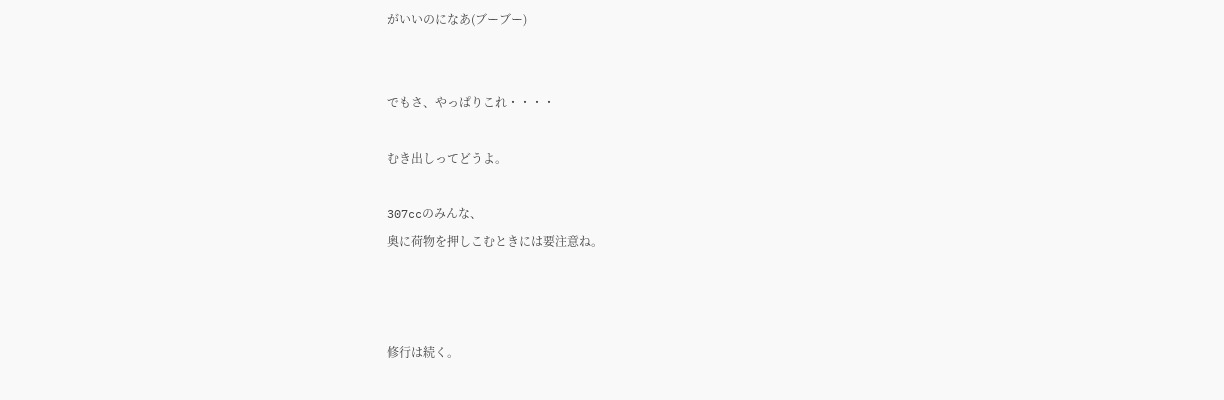がいいのになあ(ブーブー)


でもさ、やっぱりこれ・・・・

むき出しってどうよ。

307ccのみんな、
奥に荷物を押しこむときには要注意ね。



修行は続く。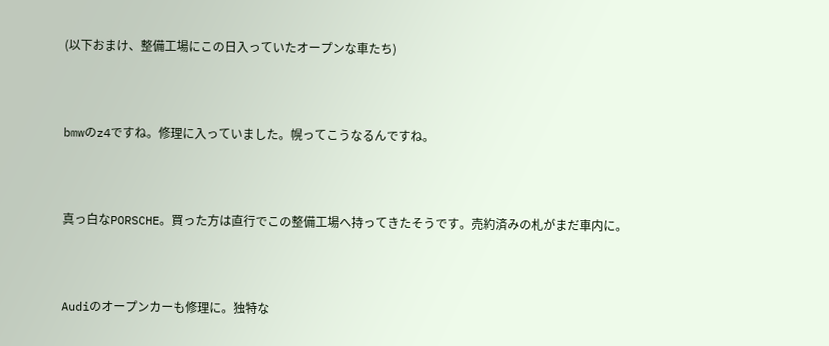(以下おまけ、整備工場にこの日入っていたオープンな車たち)



bmwのz4ですね。修理に入っていました。幌ってこうなるんですね。



真っ白なPORSCHE。買った方は直行でこの整備工場へ持ってきたそうです。売約済みの札がまだ車内に。



Audiのオープンカーも修理に。独特な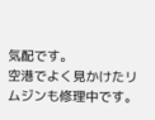気配です。
空港でよく見かけたリムジンも修理中です。